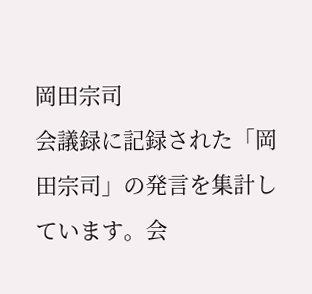岡田宗司
会議録に記録された「岡田宗司」の発言を集計しています。会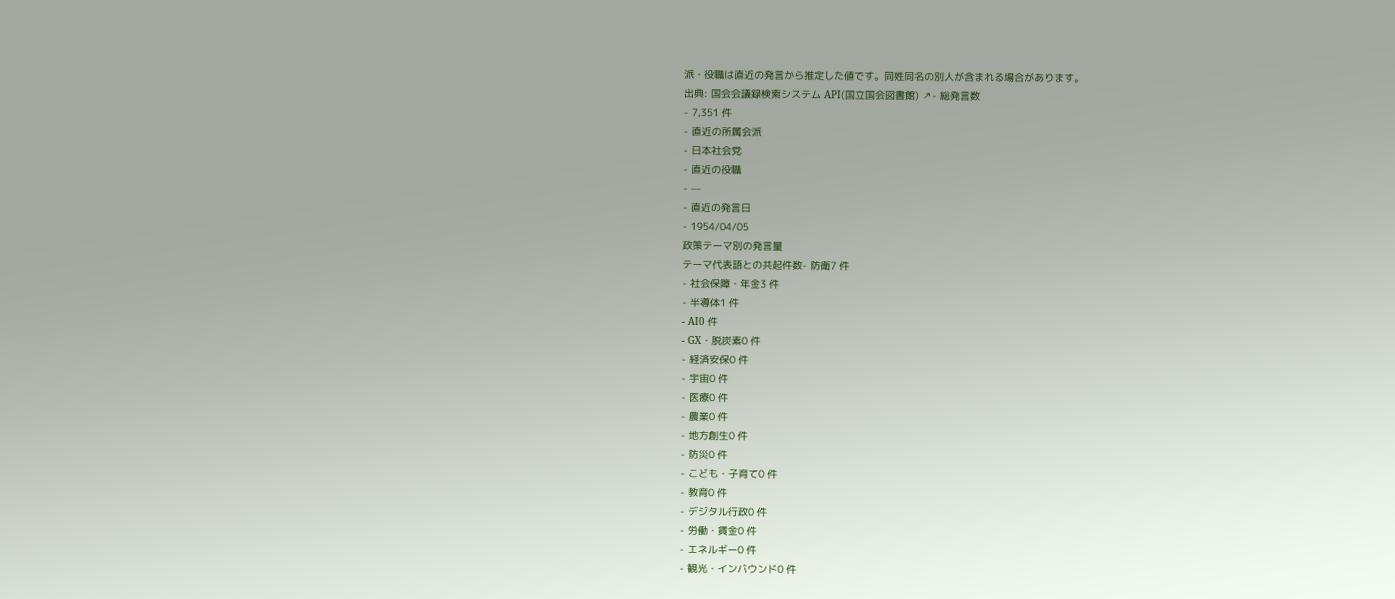派・役職は直近の発言から推定した値です。同姓同名の別人が含まれる場合があります。
出典: 国会会議録検索システム API(国立国会図書館) ↗- 総発言数
- 7,351 件
- 直近の所属会派
- 日本社会党
- 直近の役職
- —
- 直近の発言日
- 1954/04/05
政策テーマ別の発言量
テーマ代表語との共起件数- 防衛7 件
- 社会保障・年金3 件
- 半導体1 件
- AI0 件
- GX・脱炭素0 件
- 経済安保0 件
- 宇宙0 件
- 医療0 件
- 農業0 件
- 地方創生0 件
- 防災0 件
- こども・子育て0 件
- 教育0 件
- デジタル行政0 件
- 労働・賃金0 件
- エネルギー0 件
- 観光・インバウンド0 件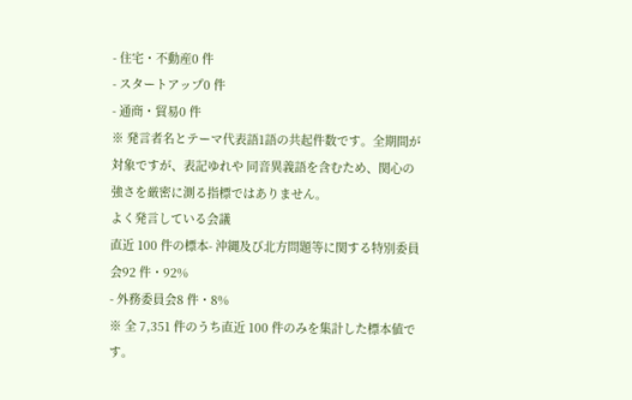- 住宅・不動産0 件
- スタートアップ0 件
- 通商・貿易0 件
※ 発言者名とテーマ代表語1語の共起件数です。全期間が対象ですが、表記ゆれや 同音異義語を含むため、関心の強さを厳密に測る指標ではありません。
よく発言している会議
直近 100 件の標本- 沖縄及び北方問題等に関する特別委員会92 件・92%
- 外務委員会8 件・8%
※ 全 7,351 件のうち直近 100 件のみを集計した標本値です。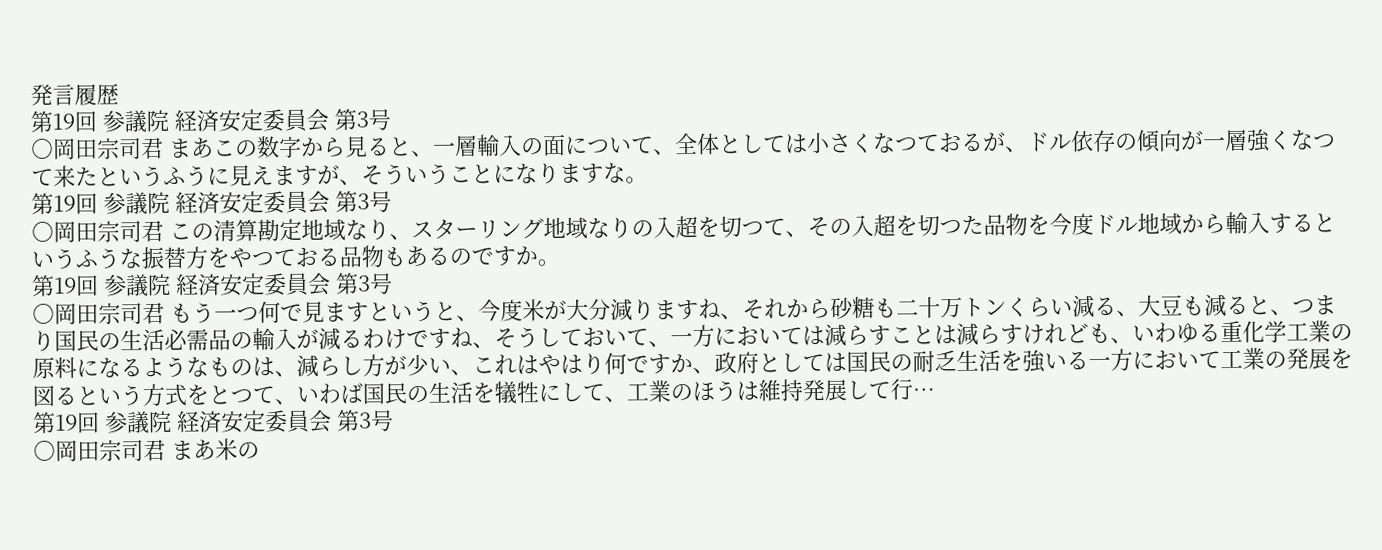発言履歴
第19回 参議院 経済安定委員会 第3号
○岡田宗司君 まあこの数字から見ると、一層輸入の面について、全体としては小さくなつておるが、ドル依存の傾向が一層強くなつて来たというふうに見えますが、そういうことになりますな。
第19回 参議院 経済安定委員会 第3号
○岡田宗司君 この清算勘定地域なり、スターリング地域なりの入超を切つて、その入超を切つた品物を今度ドル地域から輸入するというふうな振替方をやつておる品物もあるのですか。
第19回 参議院 経済安定委員会 第3号
○岡田宗司君 もう一つ何で見ますというと、今度米が大分減りますね、それから砂糖も二十万トンくらい減る、大豆も減ると、つまり国民の生活必需品の輸入が減るわけですね、そうしておいて、一方においては減らすことは減らすけれども、いわゆる重化学工業の原料になるようなものは、減らし方が少い、これはやはり何ですか、政府としては国民の耐乏生活を強いる一方において工業の発展を図るという方式をとつて、いわば国民の生活を犠牲にして、工業のほうは維持発展して行…
第19回 参議院 経済安定委員会 第3号
○岡田宗司君 まあ米の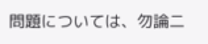問題については、勿論二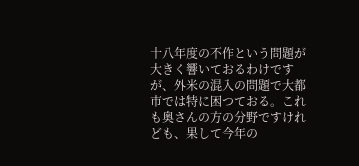十八年度の不作という問題が大きく響いておるわけですが、外米の混入の問題で大都市では特に困つておる。これも奥さんの方の分野ですけれども、果して今年の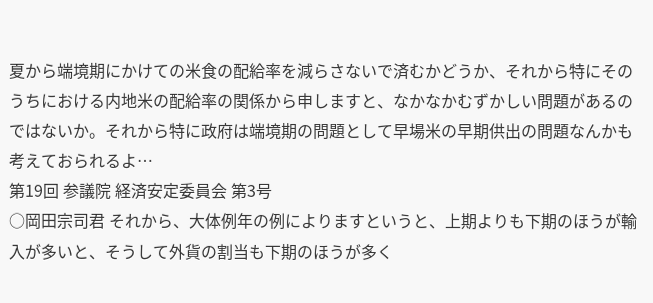夏から端境期にかけての米食の配給率を減らさないで済むかどうか、それから特にそのうちにおける内地米の配給率の関係から申しますと、なかなかむずかしい問題があるのではないか。それから特に政府は端境期の問題として早場米の早期供出の問題なんかも考えておられるよ…
第19回 参議院 経済安定委員会 第3号
○岡田宗司君 それから、大体例年の例によりますというと、上期よりも下期のほうが輸入が多いと、そうして外貨の割当も下期のほうが多く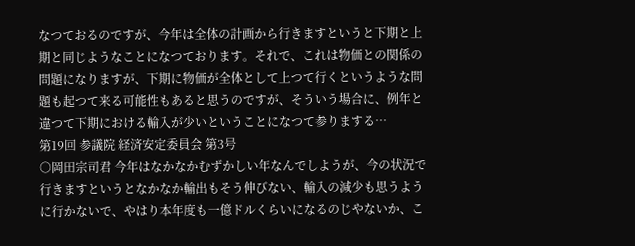なつておるのですが、今年は全体の計画から行きますというと下期と上期と同じようなことになつております。それで、これは物価との関係の問題になりますが、下期に物価が全体として上つて行くというような問題も起つて来る可能性もあると思うのですが、そういう場合に、例年と違つて下期における輸入が少いということになつて参りまする…
第19回 参議院 経済安定委員会 第3号
○岡田宗司君 今年はなかなかむずかしい年なんでしようが、今の状況で行きますというとなかなか輸出もそう伸びない、輸入の減少も思うように行かないで、やはり本年度も一億ドルくらいになるのじやないか、こ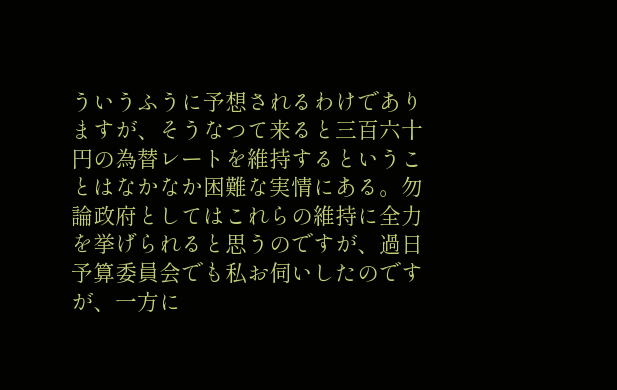ういうふうに予想されるわけでありますが、そうなつて来ると三百六十円の為替レートを維持するということはなかなか困難な実情にある。勿論政府としてはこれらの維持に全力を挙げられると思うのですが、過日予算委員会でも私お伺いしたのですが、一方に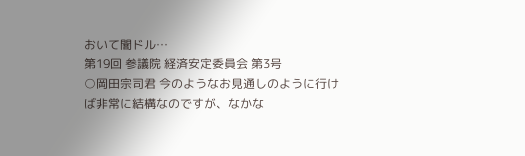おいて闇ドル…
第19回 参議院 経済安定委員会 第3号
○岡田宗司君 今のようなお見通しのように行けば非常に結構なのですが、なかな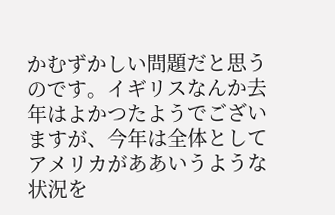かむずかしい問題だと思うのです。イギリスなんか去年はよかつたようでございますが、今年は全体としてアメリカがああいうような状況を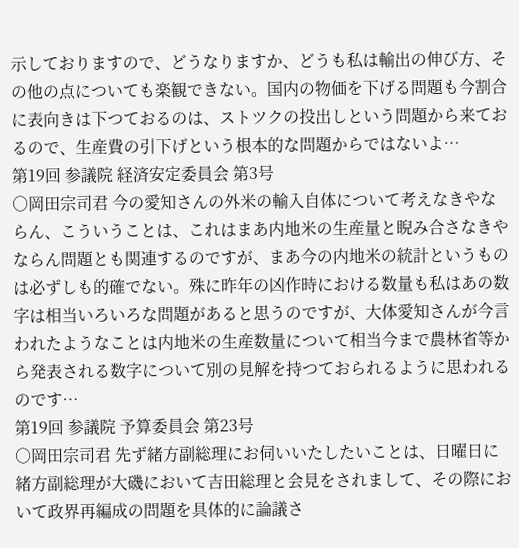示しておりますので、どうなりますか、どうも私は輸出の伸び方、その他の点についても楽観できない。国内の物価を下げる問題も今割合に表向きは下つておるのは、ストツクの投出しという問題から来ておるので、生産費の引下げという根本的な問題からではないよ…
第19回 参議院 経済安定委員会 第3号
○岡田宗司君 今の愛知さんの外米の輸入自体について考えなきやならん、こういうことは、これはまあ内地米の生産量と睨み合さなきやならん問題とも関連するのですが、まあ今の内地米の統計というものは必ずしも的確でない。殊に昨年の凶作時における数量も私はあの数字は相当いろいろな問題があると思うのですが、大体愛知さんが今言われたようなことは内地米の生産数量について相当今まで農林省等から発表される数字について別の見解を持つておられるように思われるのです…
第19回 参議院 予算委員会 第23号
○岡田宗司君 先ず緒方副総理にお伺いいたしたいことは、日曜日に緒方副総理が大磯において吉田総理と会見をされまして、その際において政界再編成の問題を具体的に論議さ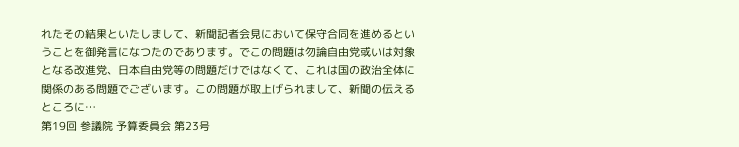れたその結果といたしまして、新聞記者会見において保守合同を進めるということを御発言になつたのであります。でこの問題は勿論自由党或いは対象となる改進党、日本自由党等の問題だけではなくて、これは国の政治全体に関係のある問題でございます。この問題が取上げられまして、新聞の伝えるところに…
第19回 参議院 予算委員会 第23号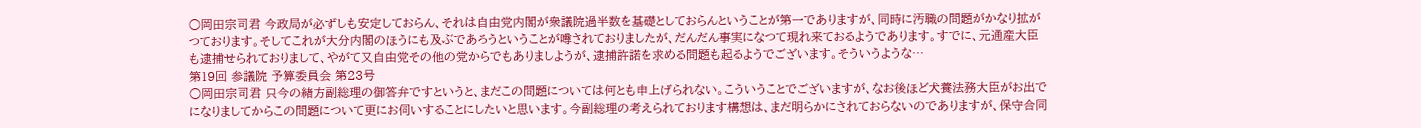○岡田宗司君 今政局が必ずしも安定しておらん、それは自由党内閣が衆議院過半数を基礎としておらんということが第一でありますが、同時に汚職の問題がかなり拡がつております。そしてこれが大分内閣のほうにも及ぶであろうということが噂されておりましたが、だんだん事実になつて現れ来ておるようであります。すでに、元通産大臣も逮捕せられておりまして、やがて又自由党その他の党からでもありましようが、逮捕許諾を求める問題も起るようでございます。そういうような…
第19回 参議院 予算委員会 第23号
○岡田宗司君 只今の緒方副総理の御答弁ですというと、まだこの問題については何とも申上げられない。こういうことでございますが、なお後ほど犬養法務大臣がお出でになりましてからこの問題について更にお伺いすることにしたいと思います。今副総理の考えられております構想は、まだ明らかにされておらないのでありますが、保守合同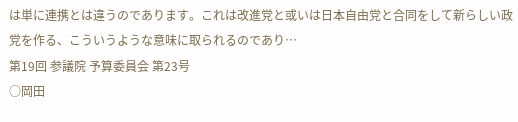は単に連携とは違うのであります。これは改進党と或いは日本自由党と合同をして新らしい政党を作る、こういうような意味に取られるのであり…
第19回 参議院 予算委員会 第23号
○岡田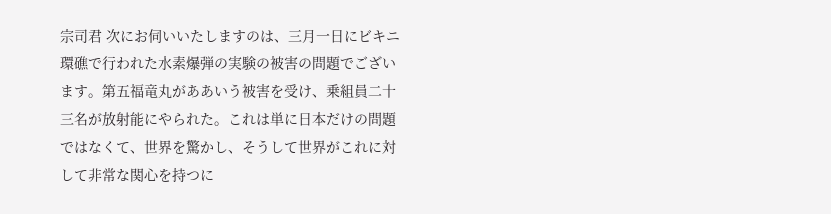宗司君 次にお伺いいたしますのは、三月一日にビキニ環礁で行われた水素爆弾の実験の被害の問題でございます。第五福竜丸がああいう被害を受け、乗組員二十三名が放射能にやられた。これは単に日本だけの問題ではなくて、世界を驚かし、そうして世界がこれに対して非常な関心を持つに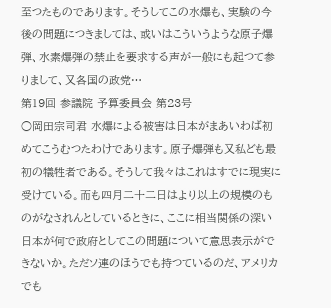至つたものであります。そうしてこの水爆も、実験の今後の問題につきましては、或いはこういうような原子爆弾、水素爆弾の禁止を要求する声が一般にも起つて参りまして、又各国の政党…
第19回 参議院 予算委員会 第23号
○岡田宗司君 水爆による被害は日本がまあいわば初めてこうむつたわけであります。原子爆弾も又私ども最初の犠牲者である。そうして我々はこれはすでに現実に受けている。而も四月二十二日はより以上の規模のものがなされんとしているときに、ここに相当関係の深い日本が何で政府としてこの問題について意思表示ができないか。ただソ連のほうでも持つているのだ、アメリカでも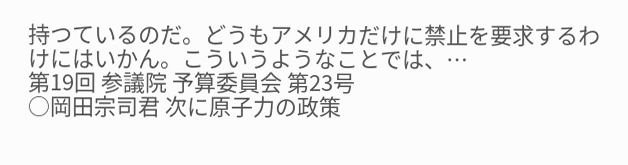持つているのだ。どうもアメリカだけに禁止を要求するわけにはいかん。こういうようなことでは、…
第19回 参議院 予算委員会 第23号
○岡田宗司君 次に原子力の政策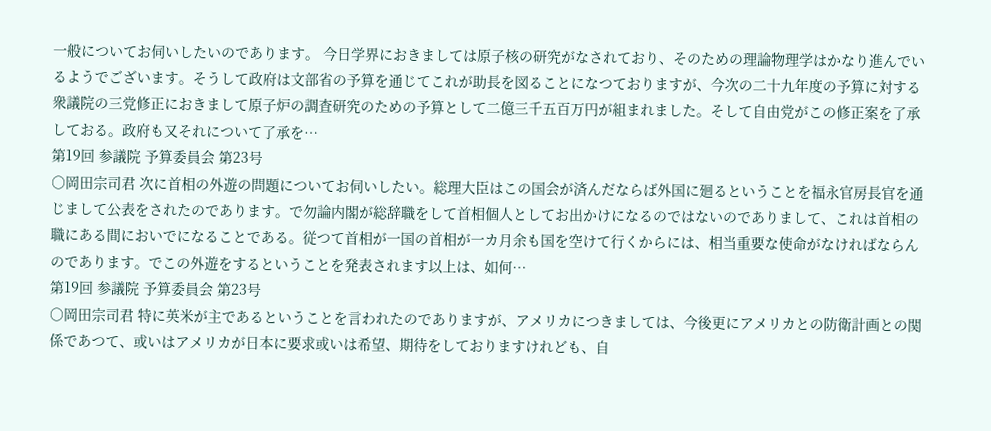一般についてお伺いしたいのであります。 今日学界におきましては原子核の研究がなされており、そのための理論物理学はかなり進んでいるようでございます。そうして政府は文部省の予算を通じてこれが助長を図ることになつておりますが、今次の二十九年度の予算に対する衆議院の三党修正におきまして原子炉の調査研究のための予算として二億三千五百万円が組まれました。そして自由党がこの修正案を了承しておる。政府も又それについて了承を…
第19回 参議院 予算委員会 第23号
○岡田宗司君 次に首相の外遊の問題についてお伺いしたい。総理大臣はこの国会が済んだならば外国に廻るということを福永官房長官を通じまして公表をされたのであります。で勿論内閣が総辞職をして首相個人としてお出かけになるのではないのでありまして、これは首相の職にある間においでになることである。従つて首相が一国の首相が一カ月余も国を空けて行くからには、相当重要な使命がなければならんのであります。でこの外遊をするということを発表されます以上は、如何…
第19回 参議院 予算委員会 第23号
○岡田宗司君 特に英米が主であるということを言われたのでありますが、アメリカにつきましては、今後更にアメリカとの防衛計画との関係であつて、或いはアメリカが日本に要求或いは希望、期待をしておりますけれども、自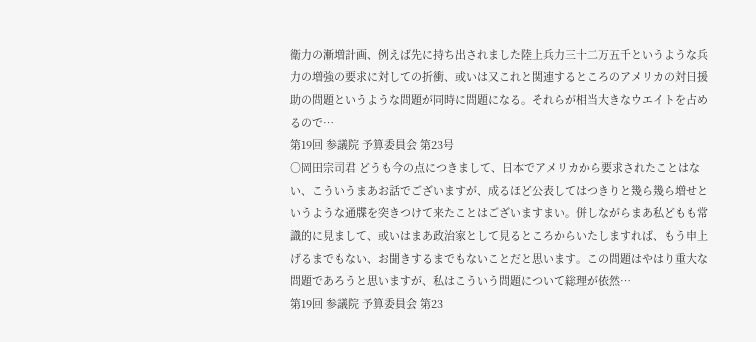衛力の漸増計画、例えば先に持ち出されました陸上兵力三十二万五千というような兵力の増強の要求に対しての折衝、或いは又これと関連するところのアメリカの対日援助の問題というような問題が同時に問題になる。それらが相当大きなウエイトを占めるので…
第19回 参議院 予算委員会 第23号
○岡田宗司君 どうも今の点につきまして、日本でアメリカから要求されたことはない、こういうまあお話でございますが、成るほど公表してはつきりと幾ら幾ら増せというような通牒を突きつけて来たことはございますまい。併しながらまあ私どもも常識的に見まして、或いはまあ政治家として見るところからいたしますれば、もう申上げるまでもない、お聞きするまでもないことだと思います。この問題はやはり重大な問題であろうと思いますが、私はこういう問題について総理が依然…
第19回 参議院 予算委員会 第23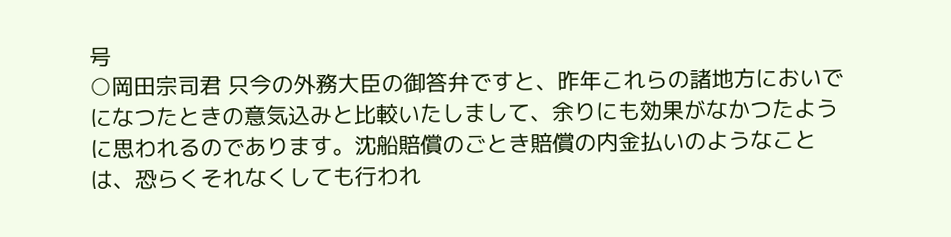号
○岡田宗司君 只今の外務大臣の御答弁ですと、昨年これらの諸地方においでになつたときの意気込みと比較いたしまして、余りにも効果がなかつたように思われるのであります。沈船賠償のごとき賠償の内金払いのようなことは、恐らくそれなくしても行われ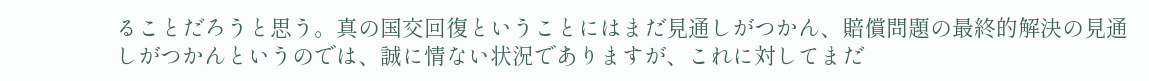ることだろうと思う。真の国交回復ということにはまだ見通しがつかん、賠償問題の最終的解決の見通しがつかんというのでは、誠に情ない状況でありますが、これに対してまだ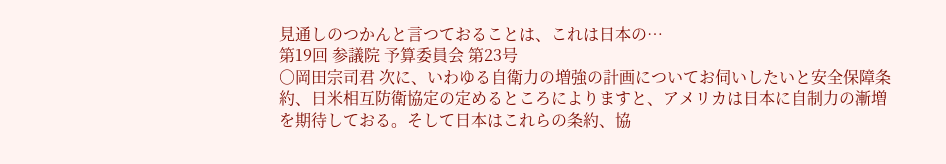見通しのつかんと言つておることは、これは日本の…
第19回 参議院 予算委員会 第23号
○岡田宗司君 次に、いわゆる自衛力の増強の計画についてお伺いしたいと安全保障条約、日米相互防衛協定の定めるところによりますと、アメリカは日本に自制力の漸増を期待しておる。そして日本はこれらの条約、協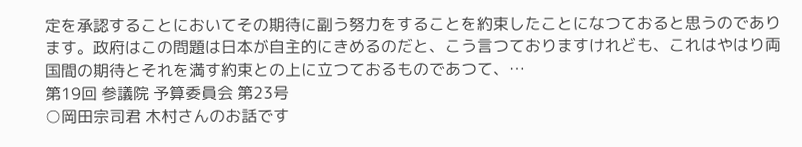定を承認することにおいてその期待に副う努力をすることを約束したことになつておると思うのであります。政府はこの問題は日本が自主的にきめるのだと、こう言つておりますけれども、これはやはり両国間の期待とそれを満す約束との上に立つておるものであつて、…
第19回 参議院 予算委員会 第23号
○岡田宗司君 木村さんのお話です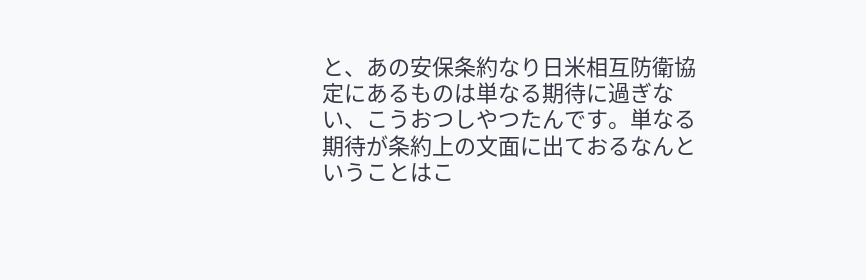と、あの安保条約なり日米相互防衛協定にあるものは単なる期待に過ぎない、こうおつしやつたんです。単なる期待が条約上の文面に出ておるなんということはこ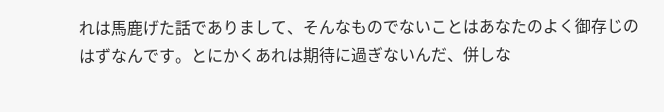れは馬鹿げた話でありまして、そんなものでないことはあなたのよく御存じのはずなんです。とにかくあれは期待に過ぎないんだ、併しな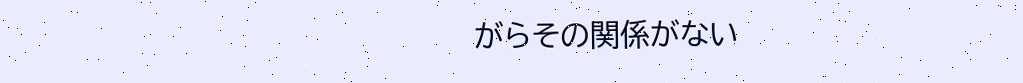がらその関係がない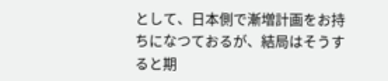として、日本側で漸増計画をお持ちになつておるが、結局はそうすると期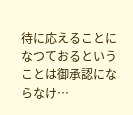待に応えることになつておるということは御承認にならなけ…